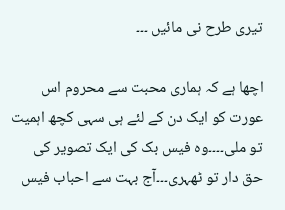تیری طرح نی مائیں ۔۔۔

اچھا ہے کہ ہماری محبت سے محروم اس عورت کو ایک دن کے لئے ہی سہی کچھ اہمیت تو ملی۔۔۔۔وہ فیس بک کی ایک تصویر کی حق دار تو ٹھہری۔۔۔آج بہت سے احباب فیس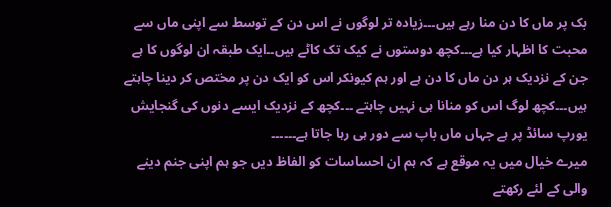بک پر ماں کا دن منا رہے ہیں۔۔۔زیادہ تر لوگوں نے اس دن کے توسط سے اپنی ماں سے محبت کا اظہار کیا ہے۔۔۔کچھ دوستوں نے کیک تک کاٹے ہیں۔۔ایک طبقہ ان لوگوں کا ہے جن کے نزدیک ہر دن ماں کا دن ہے اور ہم کیونکر اس کو ایک دن پر مختص کر دینا چاہتے ہیں۔۔۔کچھ لوگ اس کو منانا ہی نہیں چاہتے ۔۔۔کچھ کے نزدیک ایسے دنوں کی گنجایش یورپ سائڈ پر ہے جہاں ماں باپ سے دور ہی رہا جاتا ہے۔۔۔۔۔۔
میرے خیال میں یہ موقع ہے کہ ہم ان احساسات کو الفاظ دیں جو ہم اپنی جنم دینے والی کے لئے رکھتے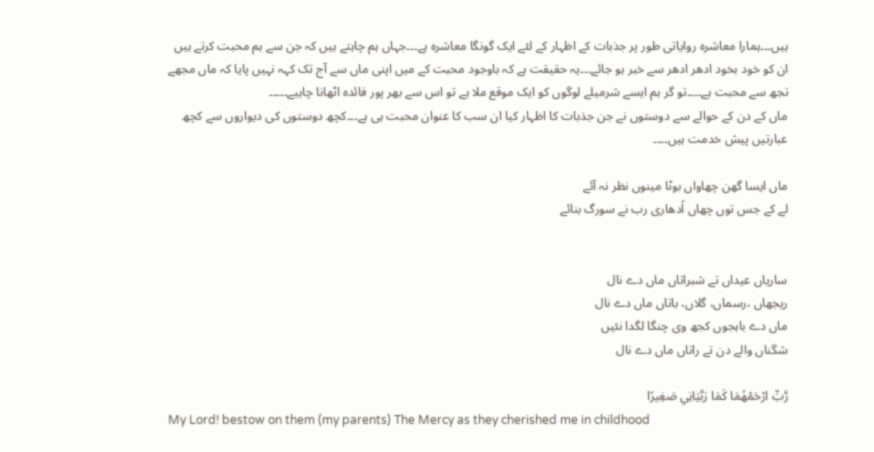ہیں۔۔۔ہمارا معاشرہ روایاتی طور پر جذبات کے اظہار کے لئے ایک گونگا معاشرہ ہے۔۔۔جہاں ہم چاہتے ہیں کہ جن سے ہم محبت کرتے ہیں ان کو خود بخود ادھر ادھر سے خبر ہو جائے۔۔۔یہ حقیقت ہے کہ باوجود محبت کے میں اپنی ماں سے آج تک کہہ نہیں پایا کہ ماں مجھے تجھ سے محبت ہے۔۔۔۔تو گر ہم ایسے شرمیلے لوگوں کو ایک موقع ملا ہے تو اس سے بھر پور فائدہ اٹھانا چاہیے۔۔۔۔۔
ماں کے دن کے حوالے سے دوستوں نے جن جذبات کا اظہار کیا ان سب کا عنوان محبت ہی ہے۔۔۔کچھ دوستوں کی دیواروں سے کچھ عبارتیں پیش خدمت ہیں۔۔۔۔

ماں ایسا گھن چھاواں بوٹا مینوں نظر نہ آئے
لے کے جس توں چھاں اُدھاری رب نے سورگ بنائے


ساریاں عیداں تے شبراتاں ماں دے نال
ریجھاں ،رسماں، گلاں، باتاں ماں دے نال
ماں دے باہجوں کجھ وی چنگا لگدا نئیں
شگناں والے دن تے راتاں ماں دے نال

رَّبِّ ارْحَمْهُمَا كَمَا رَبَّيَانِي صَغِيرًا
My Lord! bestow on them (my parents) The Mercy as they cherished me in childhood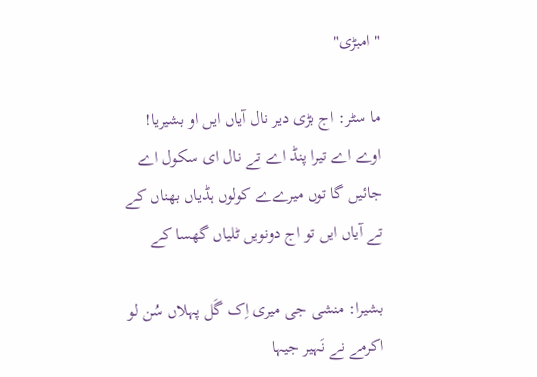"امبڑی"

ما سٹر: اج بڑی دیر نال آیاں ایں او بشیریا!
اوے اے تیرا پنڈ اے تے نال ای سکول اے
جائیں گا توں میرےے کولوں ہڈیاں بھناں کے
تے آیاں ایں تو اج دونویں ٹلیاں گھسا کے

بشیرا: منشی جی میری اِک گَل پہلاں سُن لو
اکرمے نے نَہیر جیہا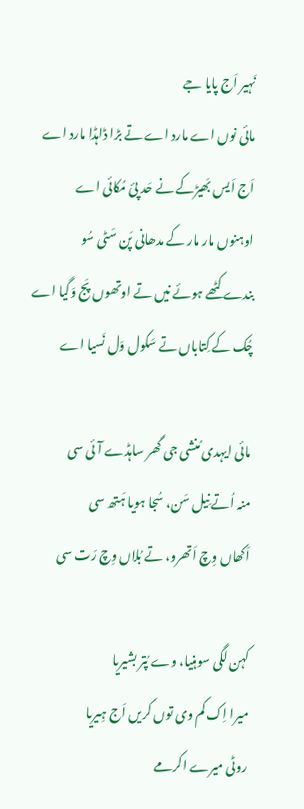نَہیر اَج پایا جے
مائی نوں اے مارد اے تے بڑا ڈاہڈا مارد اے
اَج اَیس بَھیڑکے نے حَد پئ مُکائی اے
اوہنوں مار مار کے مدھانی پَن سَٹی سُو
بندے کٹھے ہوئے نیں تے اوتھوں پَج وَگیا اے
چُک کے کِتاباں تے سَکول وَل نَسیا اے

مائی ایہدی مُنشی جی گھر ساہڈے آئی سی
منہ اُتے نِیل سَن، سُجا ہویا ہَتھ سی
اَکھاں وِچ اَتھرو، تے بُلاں وِچ رَت سی

کہن لگی سوہنیا، وے پُتر بشیریا
میرا اِک کم وی توں کریں اَج ہِیریا
روٹی میرے اکرمے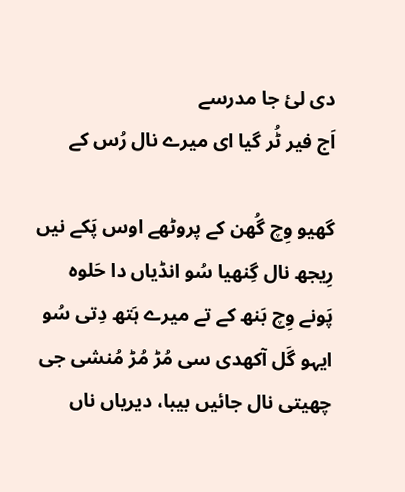دی لئ جا مدرسے
اَج فیر ٹُر گیا ای میرے نال رُس کے

گھیو وِچ گُھن کے پروٹھے اوس پَکے نیں
رِیجھ نال گِنھیا سُو انڈیاں دا حَلوہ
پَونے وِچ بَنھ کے تے میرے ہَتھ دِتی سُو
ایہو گَل آکھدی سی مُڑ مُڑ مُنشی جی
چھیتی نال جائیں بیبا، دیریاں ناں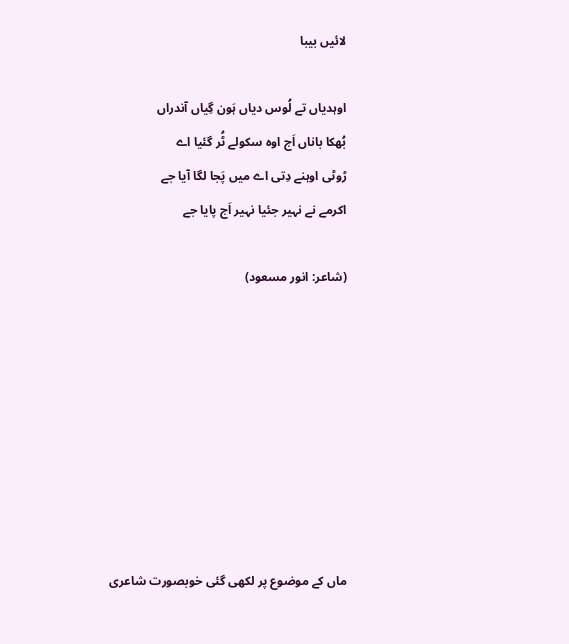لائیں بیبا

اوہدیاں تے لُوس دیاں ہَون گِیاں آندراں
بُھکا باناں اَج اوہ سکولے ٹُر گئیا اے
ڑوٹی اوہنے دِتی اے میں پَجا لگا آیا جے
اکرمے نے نہیر جئیا نہیر اَج پایا جے

(شاعر: انور مسعود)








ماں کے موضوع پر لکھی گئی خوبصورت شاعری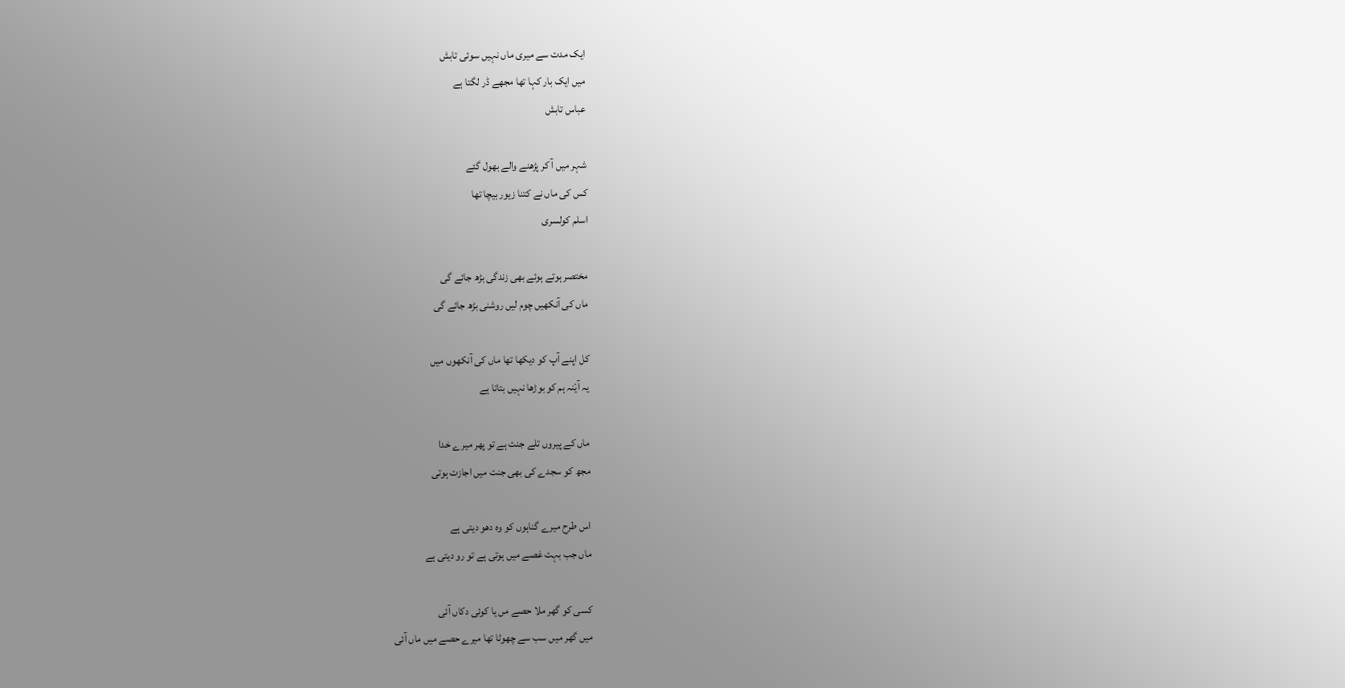ایک مدت سے میری ماں نہیں سوئی تابش
میں ایک بار کہا تھا مجھے ڈر لگتا ہے
عباس تابش

شہر میں آ کر پڑھنے والے بھول گئے
کس کی ماں نے کتنا زیور بیچا تھا
اسلم کولسری

مختصر ہوتے ہوئے بھی زندگی بڑھ جائے گی
ماں کی آنکھیں چوم لیں روشنی بڑھ جائے گی

کل اپنے آپ کو دیکھا تھا ماں کی آنکھوں میں
یہ آیٗنہ ہم کو بوڑھا نہیں بتاتا ہے

ماں کے پیروں تلے جنت ہے تو پھر میرے خدا
مجھ کو سجدے کی بھی جنت میں اجازت ہوتی

اس طرح میرے گناہوں کو وہ دھو دیتی ہے
ماں جب بہت غصے میں ہوتی ہے تو رو دیتی ہے

کسی کو گھر ملا حصے مں یا کوئی دکاں آئی
میں گھر میں سب سے چھوٹا تھا میرے حصے میں ماں آئی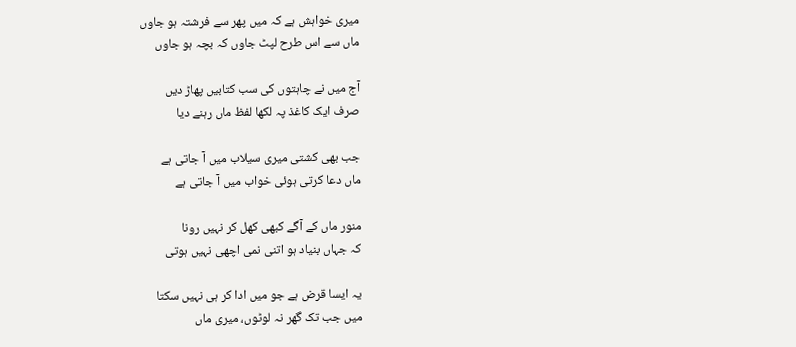میری خواہش ہے کہ میں پھر سے فرشتہ ہو جاوں
ماں سے اس طرح لپٹ جاوں کہ بچہ ہو جاوں

آج میں نے چاہتوں کی سب کتابیں پھاڑ دیں
صرف ایک کاغذ پہ لکھا لفظ ماں رہنے دیا

جب بھی کشتی میری سیلاب میں آ جاتی ہے
ماں دعا کرتی ہوئی خواب میں آ جاتی ہے

منور ماں کے آگے کبھی کھل کر نہیں رونا
کہ جہاں بنیاد ہو اتنی نمی اچھی نہیں ہوتی

یہ ایسا قرض ہے جو میں ادا کر ہی نہیں سکتا
میں جب تک گھر نہ لوٹوں، میری ماں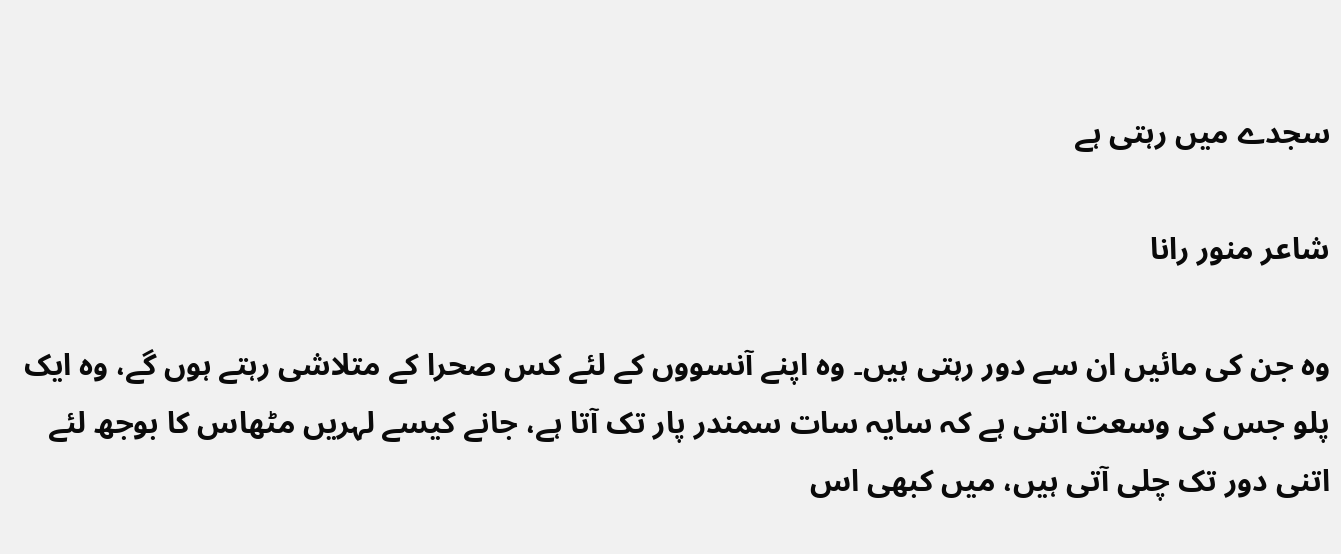سجدے میں رہتی ہے

شاعر منور رانا

وہ جن کی مائیں ان سے دور رہتی ہیں۔ وہ اپنے آنسووں کے لئے کس صحرا کے متلاشی رہتے ہوں گے، وہ ایک پلو جس کی وسعت اتنی ہے کہ سایہ سات سمندر پار تک آتا ہے، جانے کیسے لہریں مٹھاس کا بوجھ لئے اتنی دور تک چلی آتی ہیں، میں کبھی اس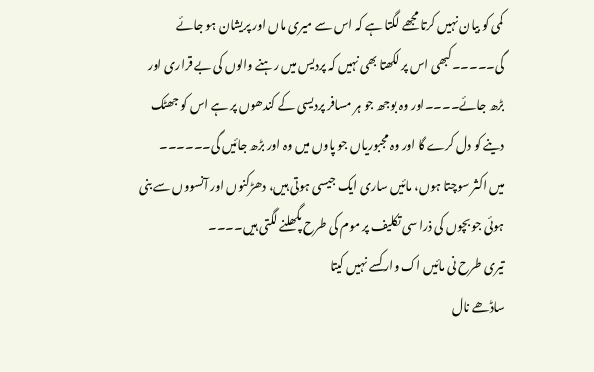کمی کو بیان نہیں کرتا مجھے لگتا ہے کہ اس سے میری ماں اور پریشان ہو جائے گی۔۔۔۔۔کبھی اس پر لکھتا بھی نہیں کہ پردیس میں رہنے والوں کی بے قراری اور بڑھ جائے۔۔۔۔اور وہ بوجھ جو ہر مسافر پردیسی کے کندھوں پر ہے اس کو جھٹک دینے کو دل کرے گا اور وہ مجبوریاں جو پاوں میں وہ اور بڑھ جائیں گی۔۔۔۔۔۔
میں اکثر سوچتا ہوں، مائیں ساری ایک جیسی ہوتی ہیں، دھڑکنوں اور آنسووں سے بنی ہوئی جو بچوں کی ذرا سی تکلیف پر موم کی طرح پگھلنے لگتی ہیں۔۔۔۔
تیری طرح نی مائیں اک وار کسے نہیں کیتا
ساڈھے نال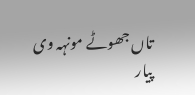تاں جھوٹے مونہہ وی پیار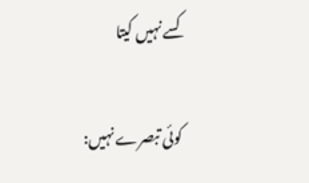کسے نہیں کیتا

کوئی تبصرے نہیں: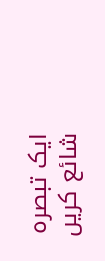ایک تبصرہ شائع کریں